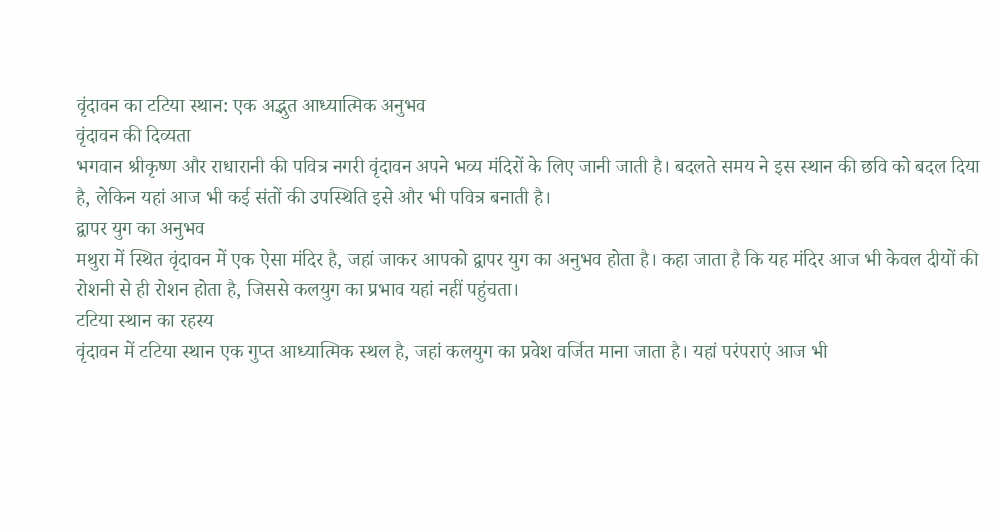वृंदावन का टटिया स्थान: एक अद्भुत आध्यात्मिक अनुभव
वृंदावन की दिव्यता
भगवान श्रीकृष्ण और राधारानी की पवित्र नगरी वृंदावन अपने भव्य मंदिरों के लिए जानी जाती है। बदलते समय ने इस स्थान की छवि को बदल दिया है, लेकिन यहां आज भी कई संतों की उपस्थिति इसे और भी पवित्र बनाती है।
द्वापर युग का अनुभव
मथुरा में स्थित वृंदावन में एक ऐसा मंदिर है, जहां जाकर आपको द्वापर युग का अनुभव होता है। कहा जाता है कि यह मंदिर आज भी केवल दीयों की रोशनी से ही रोशन होता है, जिससे कलयुग का प्रभाव यहां नहीं पहुंचता।
टटिया स्थान का रहस्य
वृंदावन में टटिया स्थान एक गुप्त आध्यात्मिक स्थल है, जहां कलयुग का प्रवेश वर्जित माना जाता है। यहां परंपराएं आज भी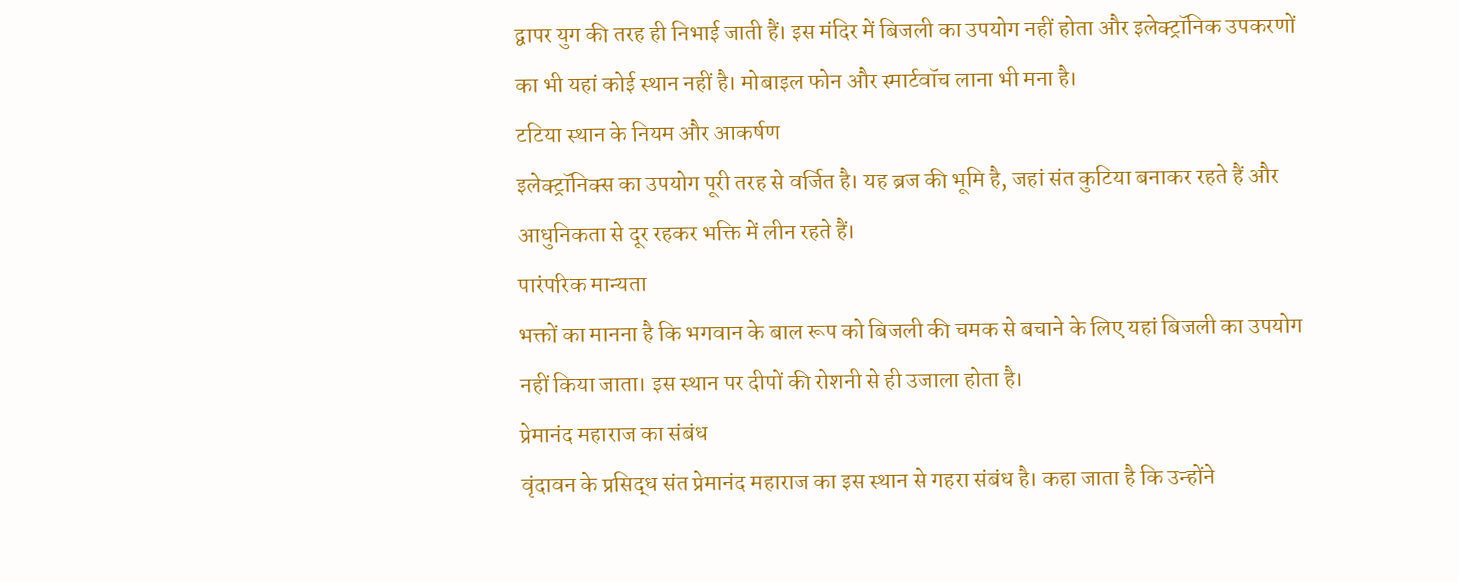द्वापर युग की तरह ही निभाई जाती हैं। इस मंदिर में बिजली का उपयोग नहीं होता और इलेक्ट्रॉनिक उपकरणों का भी यहां कोई स्थान नहीं है। मोबाइल फोन और स्मार्टवॉच लाना भी मना है।
टटिया स्थान के नियम और आकर्षण
इलेक्ट्रॉनिक्स का उपयोग पूरी तरह से वर्जित है। यह ब्रज की भूमि है, जहां संत कुटिया बनाकर रहते हैं और आधुनिकता से दूर रहकर भक्ति में लीन रहते हैं।
पारंपरिक मान्यता
भक्तों का मानना है कि भगवान के बाल रूप को बिजली की चमक से बचाने के लिए यहां बिजली का उपयोग नहीं किया जाता। इस स्थान पर दीपों की रोशनी से ही उजाला होता है।
प्रेमानंद महाराज का संबंध
वृंदावन के प्रसिद्ध संत प्रेमानंद महाराज का इस स्थान से गहरा संबंध है। कहा जाता है कि उन्होंने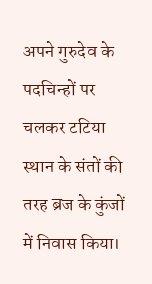अपने गुरुदेव के पदचिन्हों पर चलकर टटिया स्थान के संतों की तरह ब्रज के कुंजों में निवास किया।